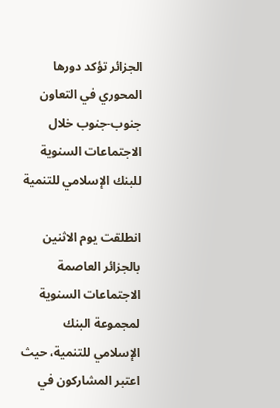الجزائر تؤكد دورها المحوري في التعاون جنوب-جنوب خلال الاجتماعات السنوية للبنك الإسلامي للتنمية

انطلقت يوم الاثنين بالجزائر العاصمة الاجتماعات السنوية لمجموعة البنك الإسلامي للتنمية، حيث اعتبر المشاركون في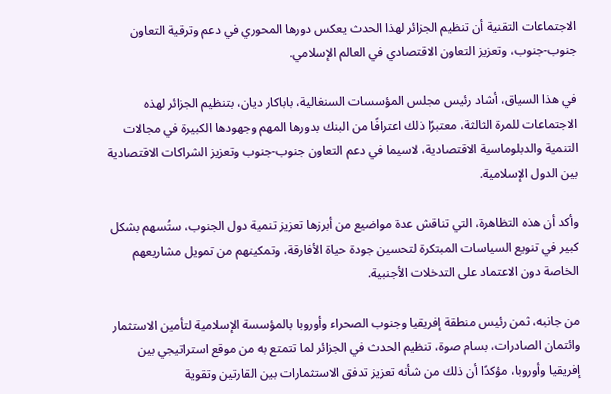الاجتماعات التقنية أن تنظيم الجزائر لهذا الحدث يعكس دورها المحوري في دعم وترقية التعاون جنوب-جنوب، وتعزيز التعاون الاقتصادي في العالم الإسلامي.

في هذا السياق، أشاد رئيس مجلس المؤسسات السنغالية، باباكار ديان، بتنظيم الجزائر لهذه الاجتماعات للمرة الثالثة، معتبرًا ذلك اعترافًا من البنك بدورها المهم وجهودها الكبيرة في مجالات التنمية والدبلوماسية الاقتصادية، لاسيما في دعم التعاون جنوب-جنوب وتعزيز الشراكات الاقتصادية بين الدول الإسلامية.

وأكد أن هذه التظاهرة، التي تناقش عدة مواضيع من أبرزها تعزيز تنمية دول الجنوب، ستُسهم بشكل كبير في تنويع السياسات المبتكرة لتحسين جودة حياة الأفارقة، وتمكينهم من تمويل مشاريعهم الخاصة دون الاعتماد على التدخلات الأجنبية.

من جانبه، ثمن رئيس منطقة إفريقيا وجنوب الصحراء وأوروبا بالمؤسسة الإسلامية لتأمين الاستثمار وائتمان الصادرات، بسام صوة، تنظيم الحدث في الجزائر لما تتمتع به من موقع استراتيجي بين إفريقيا وأوروبا، مؤكدًا أن ذلك من شأنه تعزيز تدفق الاستثمارات بين القارتين وتقوية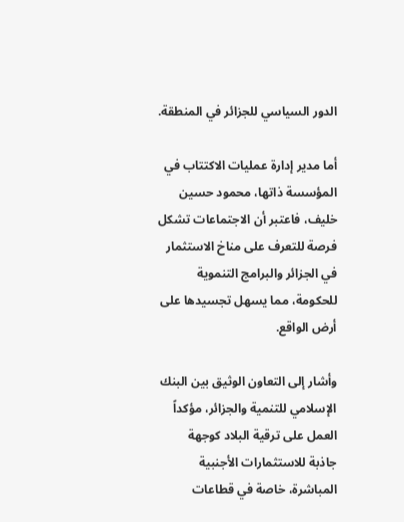الدور السياسي للجزائر في المنطقة.

أما مدير إدارة عمليات الاكتتاب في المؤسسة ذاتها، محمود حسين خليف، فاعتبر أن الاجتماعات تشكل فرصة للتعرف على مناخ الاستثمار في الجزائر والبرامج التنموية للحكومة، مما يسهل تجسيدها على أرض الواقع.

وأشار إلى التعاون الوثيق بين البنك الإسلامي للتنمية والجزائر، مؤكداً العمل على ترقية البلاد كوجهة جاذبة للاستثمارات الأجنبية المباشرة، خاصة في قطاعات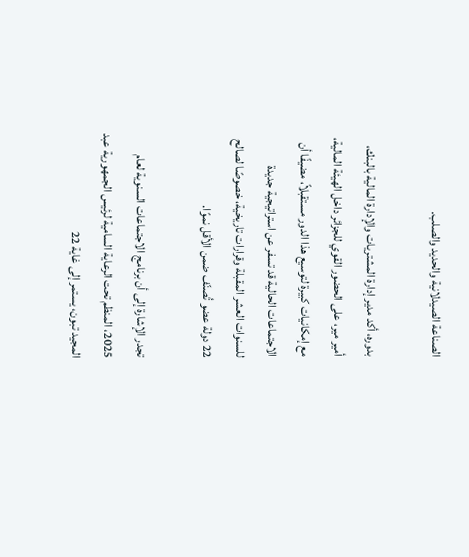الصناعة الصيدلانية والحديد والصلب.

بدوره، أكد مدير إدارة المشتريات والإدارة المالية بالبنك، أمير مير، على الحضور القوي للجزائر داخل الهيئة المالية، مع إمكانيات كبيرة لتوسيع هذا الدور مستقبلاً، مضيفًا أن الاجتماعات الحالية قد تسفر عن استراتيجية جديدة للسنوات العشر المقبلة وقرارات تاريخية، خصوصًا لصالح 22 دولة عضو تُصنّف ضمن الأقل نموًا.

تجدر الإشارة إلى أن برنامج الاجتماعات السنوية لعام 2025، المنظم تحت الرعاية السامية لرئيس الجمهورية عبد المجيد تبون، يستمر إلى غاية 22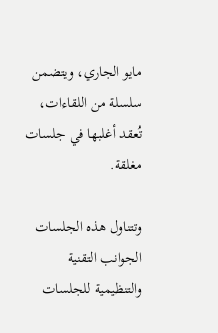مايو الجاري، ويتضمن سلسلة من اللقاءات، تُعقد أغلبها في جلسات مغلقة.

وتتناول هذه الجلسات الجوانب التقنية والتنظيمية للجلسات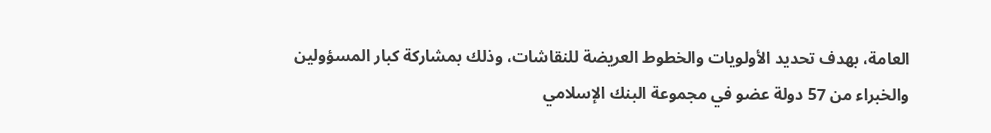العامة، بهدف تحديد الأولويات والخطوط العريضة للنقاشات، وذلك بمشاركة كبار المسؤولين والخبراء من 57 دولة عضو في مجموعة البنك الإسلامي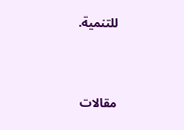للتنمية.


مقالات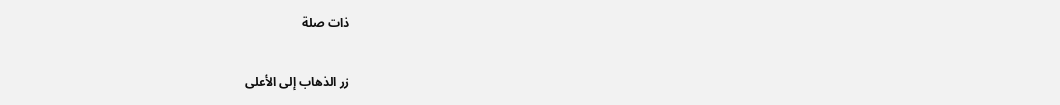ذات صلة

زر الذهاب إلى الأعلى